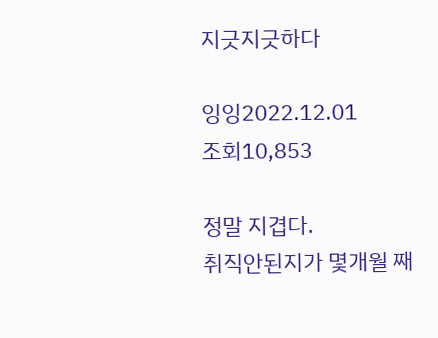지긋지긋하다

잉잉2022.12.01
조회10,853

정말 지겹다.
취직안된지가 몇개월 째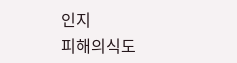인지
피해의식도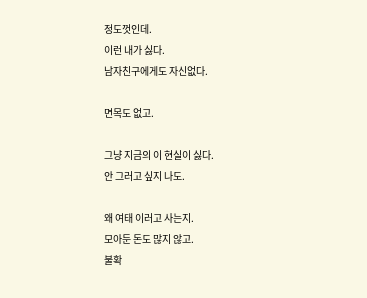정도껏인데.
이런 내가 싫다.
남자친구에게도 자신없다.

면목도 없고.

그냥 지금의 이 현실이 싫다.
안 그러고 싶지 나도.

왜 여태 이러고 사는지.
모아둔 돈도 많지 않고.
불확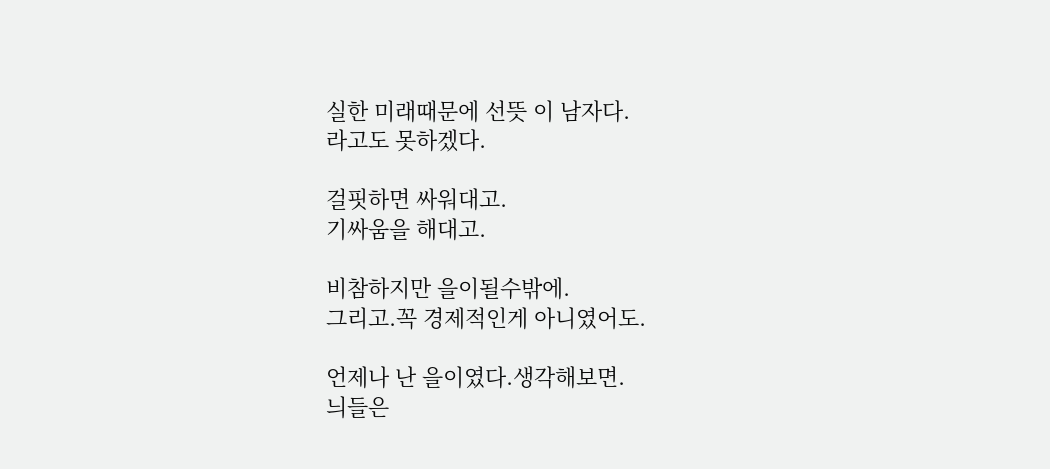실한 미래때문에 선뜻 이 남자다.
라고도 못하겠다.

걸핏하면 싸워대고.
기싸움을 해대고.

비참하지만 을이될수밖에.
그리고.꼭 경제적인게 아니였어도.

언제나 난 을이였다.생각해보면.
늬들은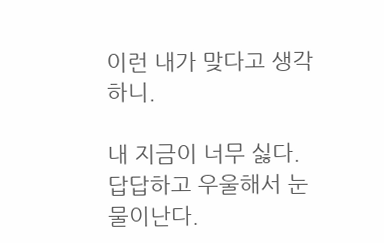이런 내가 맞다고 생각하니.

내 지금이 너무 싫다.답답하고 우울해서 눈물이난다.